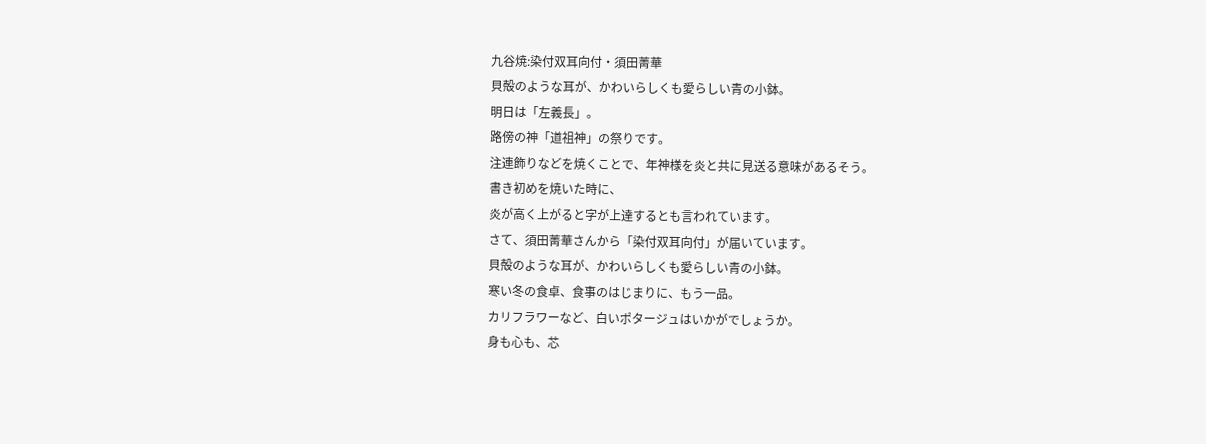九谷焼:染付双耳向付・須田菁華
貝殻のような耳が、かわいらしくも愛らしい青の小鉢。
明日は「左義長」。
路傍の神「道祖神」の祭りです。
注連飾りなどを焼くことで、年神様を炎と共に見送る意味があるそう。
書き初めを焼いた時に、
炎が高く上がると字が上達するとも言われています。
さて、須田菁華さんから「染付双耳向付」が届いています。
貝殻のような耳が、かわいらしくも愛らしい青の小鉢。
寒い冬の食卓、食事のはじまりに、もう一品。
カリフラワーなど、白いポタージュはいかがでしょうか。
身も心も、芯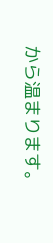から温まります。